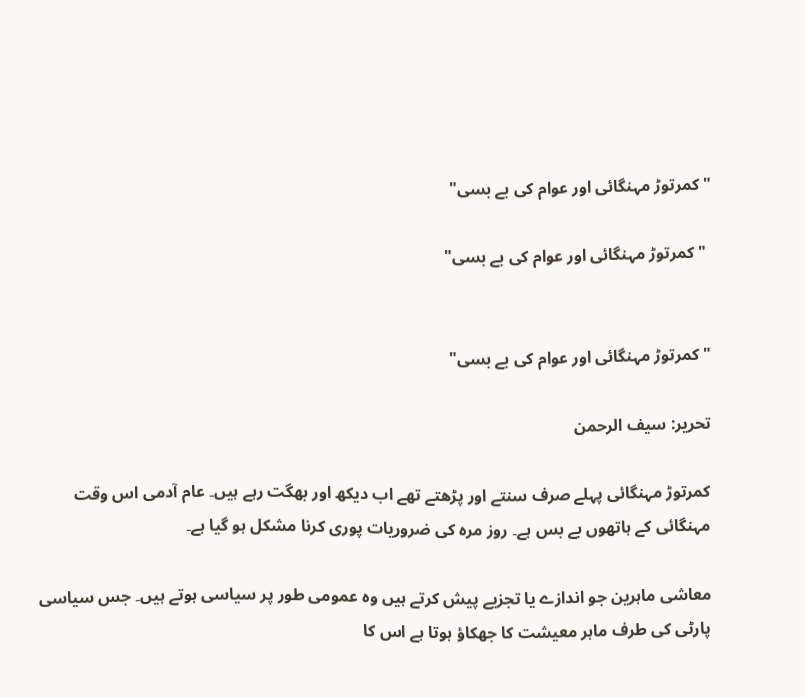"کمرتوڑ مہنگائی اور عوام کی بے بسی"

 "کمرتوڑ مہنگائی اور عوام کی بے بسی"


"کمرتوڑ مہنگائی اور عوام کی بے بسی"

تحریر: سیف الرحمن

کمرتوڑ مہنگائی پہلے صرف سنتے اور پڑھتے تھے اب دیکھ اور بھگت رہے ہیں۔ عام آدمی اس وقت مہنگائی کے ہاتھوں بے بس ہے۔ روز مرہ کی ضروریات پوری کرنا مشکل ہو گیا ہے۔

معاشی ماہرین جو اندازے یا تجزیے پیش کرتے ہیں وہ عمومی طور پر سیاسی ہوتے ہیں۔ جس سیاسی پارٹی کی طرف ماہر معیشت کا جھکاؤ ہوتا ہے اس کا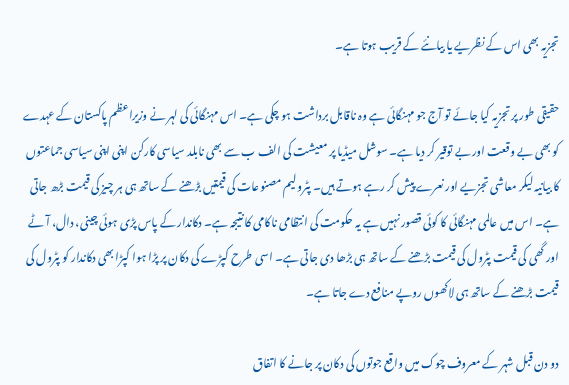تجزیہ بھی اس کے نظریے یا بیانئے کے قریب ہوتا ہے۔

حقیقی طور پر تجزیہ کیا جائے تو آج جو مہنگائی ہے وہ ناقابل برداشت ہو چکی ہے۔ اس مہنگائی کی لہر نے وزیراعظم پاکستان کے عہدے کو بھی بے وقعت اور بے توقیر کر دیا ہے۔ سوشل میڈیا پر معیشت کی الف ب سے بھی نابلد سیاسی کارکن اپنی اپنی سیاسی جماعتوں کا بیانیہ لیکر معاشی تجزیے اور نعرے پیش کر رہے ہوتے ہیں۔ پٹرولیم مصنوعات کی قیمتیں بڑھنے کے ساتھ ہی ہر چیز کی قیمت بڑھ جاتی ہے۔ اس میں عالمی مہنگائی کا کوئی قصور نہیں ہے یہ حکومت کی انتظامی ناکامی کا نتیجہ ہے۔ دکاندار کے پاس پڑی ہوئی چینی، دال، آٹے اور گھی کی قیمت پٹرول کی قیمت بڑھنے کے ساتھ ہی بڑھا دی جاتی ہے۔ اسی طرح کپڑے کی دکان پر پڑا ہوا کپڑا بھی دکاندار کو پٹرول کی قیمت بڑھنے کے ساتھ ہی لاکھوں روپے منافع دے جاتا ہے۔

دو دن قبل شہر کے معروف چوک میں واقع جوتوں کی دکان پر جانے کا اتفاق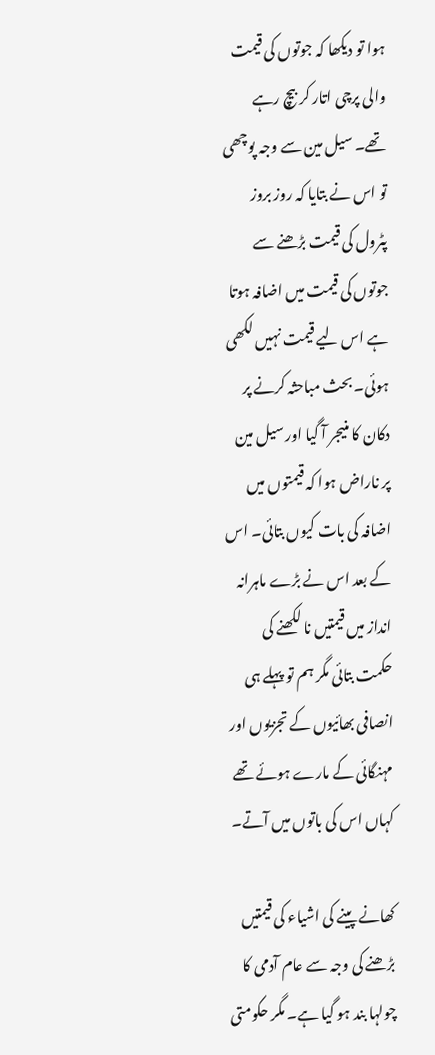ہوا تو دیکھا کہ جوتوں کی قیمت والی پرچی اتار کر بیچ رہے تھے۔ سیل مین سے وجہ پوچھی تو اس نے بتایا کہ روز بروز پٹرول کی قیمت بڑھنے سے جوتوں کی قیمت میں اضافہ ہوتا ہے اس لیے قیمت نہیں لکھی ہوئی۔ بحث مباحثہ کرنے پر دکان کا منیجر آ گیا اور سیل مین پر ناراض ہوا کہ قیمتوں میں اضافہ کی بات کیوں بتائی۔ اس کے بعد اس نے بڑے ماہرانہ انداز میں قیمتیں نا لکھنے کی حکمت بتائی مگر ہم تو پہلے ہی انصافی بھائیوں کے تجزیوں اور مہنگائی کے مارے ہوئے تھے کہاں اس کی باتوں میں آتے۔

کھانے پینے کی اشیاء کی قیمتیں بڑھنے کی وجہ سے عام آدمی کا چولہا بند ہو گیا ہے۔ مگر حکومتی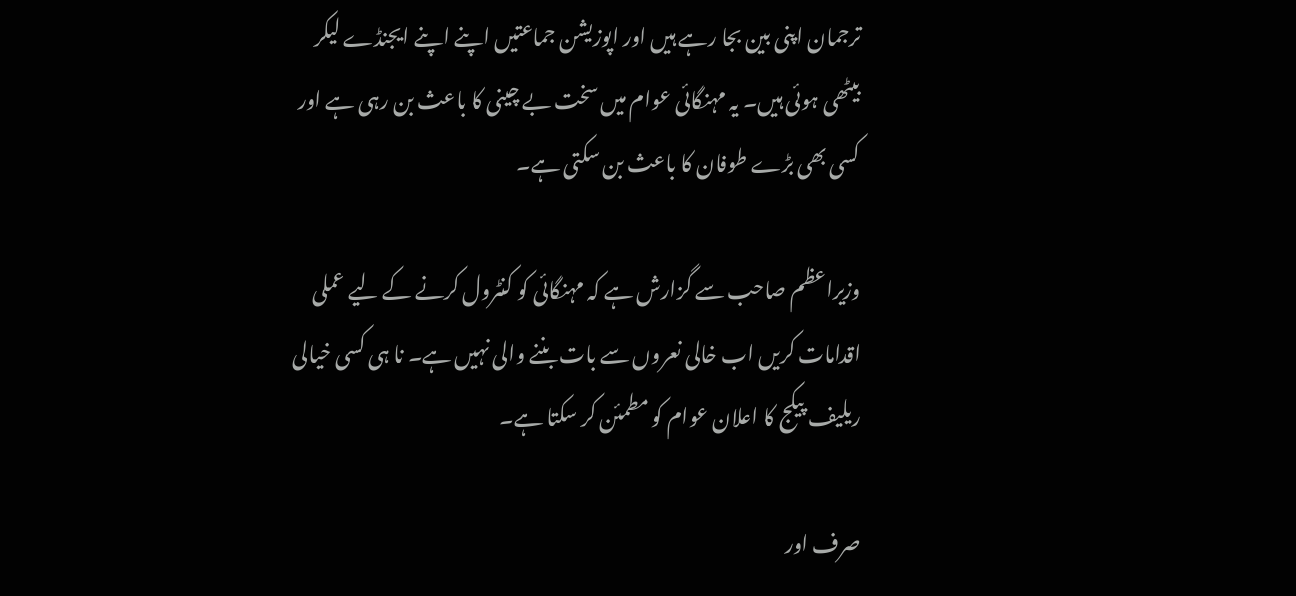ترجمان اپنی بین بجا رہے ہیں اور اپوزیشن جماعتیں اپنے اپنے ایجنڈے لیکر بیٹھی ہوئی ہیں۔ یہ مہنگائی عوام میں سخت بے چینی کا باعث بن رہی ہے اور کسی بھی بڑے طوفان کا باعث بن سکتی ہے۔

وزیراعظم صاحب سے گزارش ہے کہ مہنگائی کو کنٹرول کرنے کے لیے عملی اقدامات کریں اب خالی نعروں سے بات بننے والی نہیں ہے۔ نا ہی کسی خیالی ریلیف پیکج کا اعلان عوام کو مطمئن کر سکتا ہے۔

صرف اور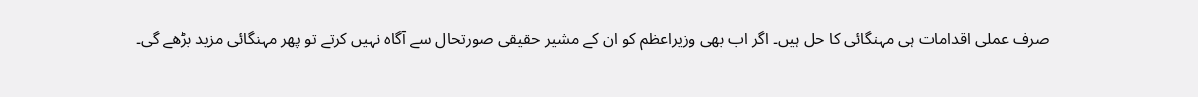صرف عملی اقدامات ہی مہنگائی کا حل ہیں۔ اگر اب بھی وزیراعظم کو ان کے مشیر حقیقی صورتحال سے آگاہ نہیں کرتے تو پھر مہنگائی مزید بڑھے گی۔